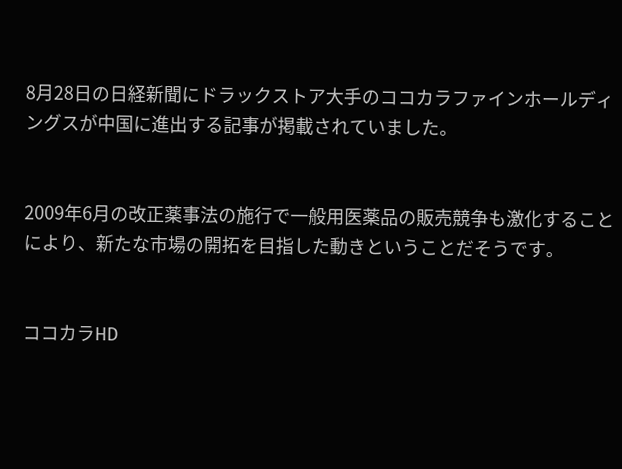8月28日の日経新聞にドラックストア大手のココカラファインホールディングスが中国に進出する記事が掲載されていました。


2009年6月の改正薬事法の施行で一般用医薬品の販売競争も激化することにより、新たな市場の開拓を目指した動きということだそうです。


ココカラHD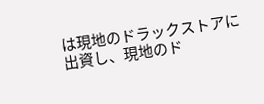は現地のドラックストアに出資し、現地のド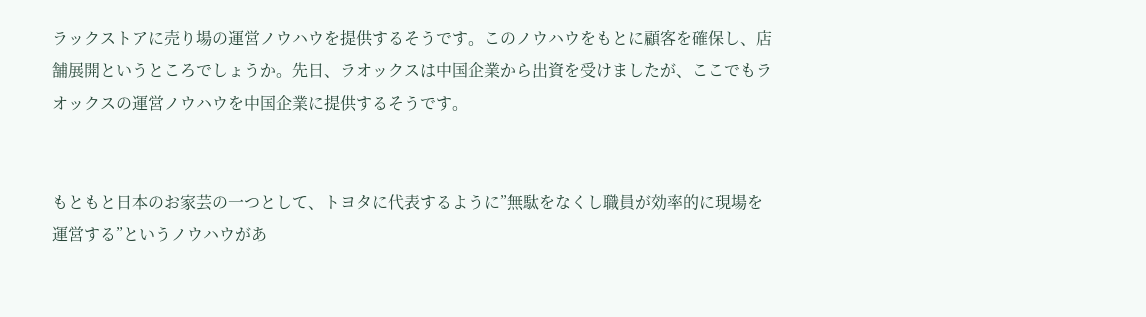ラックストアに売り場の運営ノウハウを提供するそうです。このノウハウをもとに顧客を確保し、店舗展開というところでしょうか。先日、ラオックスは中国企業から出資を受けましたが、ここでもラオックスの運営ノウハウを中国企業に提供するそうです。


もともと日本のお家芸の一つとして、トヨタに代表するように”無駄をなくし職員が効率的に現場を運営する”というノウハウがあ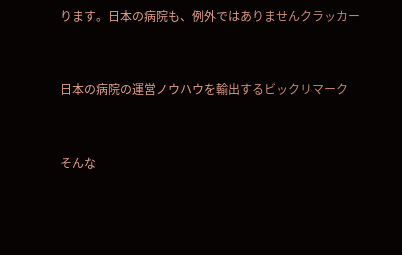ります。日本の病院も、例外ではありませんクラッカー


日本の病院の運営ノウハウを輸出するビックリマーク


そんな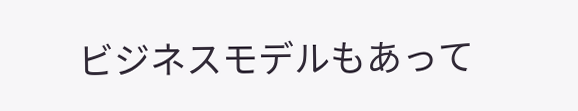ビジネスモデルもあって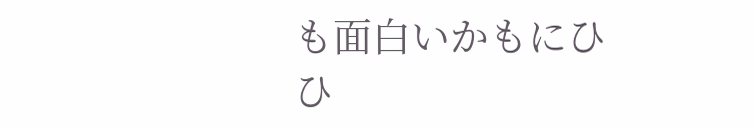も面白いかもにひひ